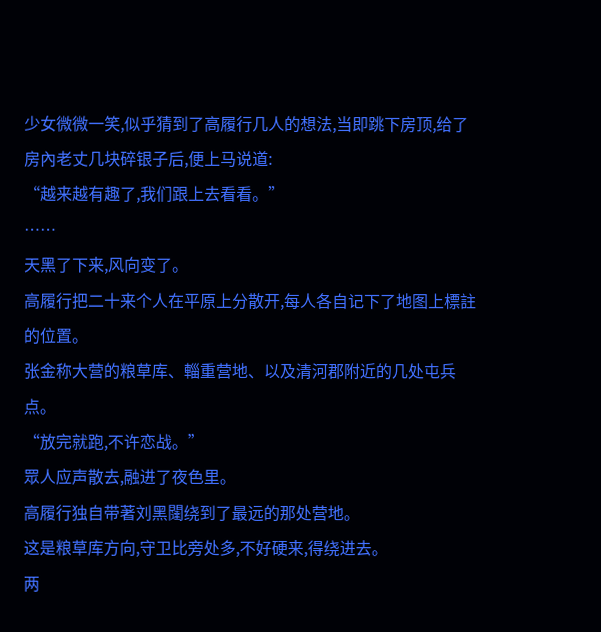少女微微一笑,似乎猜到了高履行几人的想法,当即跳下房顶,给了房內老丈几块碎银子后,便上马说道:
“越来越有趣了,我们跟上去看看。”
……
天黑了下来,风向变了。
高履行把二十来个人在平原上分散开,每人各自记下了地图上標註的位置。
张金称大营的粮草库、輜重营地、以及清河郡附近的几处屯兵点。
“放完就跑,不许恋战。”
眾人应声散去,融进了夜色里。
高履行独自带著刘黑闥绕到了最远的那处营地。
这是粮草库方向,守卫比旁处多,不好硬来,得绕进去。
两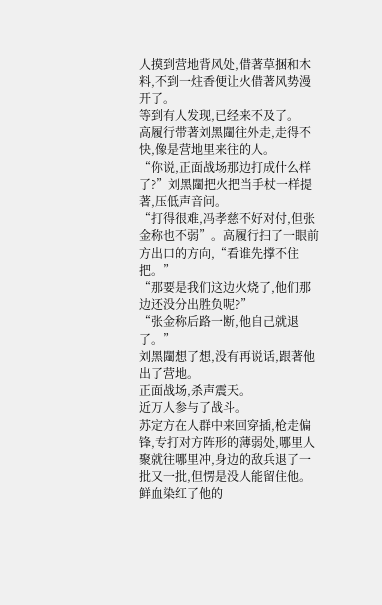人摸到营地背风处,借著草捆和木料,不到一炷香便让火借著风势漫开了。
等到有人发现,已经来不及了。
高履行带著刘黑闥往外走,走得不快,像是营地里来往的人。
“你说,正面战场那边打成什么样了?”刘黑闥把火把当手杖一样提著,压低声音问。
“打得很难,冯孝慈不好对付,但张金称也不弱”。高履行扫了一眼前方出口的方向,“看谁先撑不住把。”
“那要是我们这边火烧了,他们那边还没分出胜负呢?”
“张金称后路一断,他自己就退了。”
刘黑闥想了想,没有再说话,跟著他出了营地。
正面战场,杀声震天。
近万人参与了战斗。
苏定方在人群中来回穿插,枪走偏锋,专打对方阵形的薄弱处,哪里人聚就往哪里冲,身边的敌兵退了一批又一批,但愣是没人能留住他。
鲜血染红了他的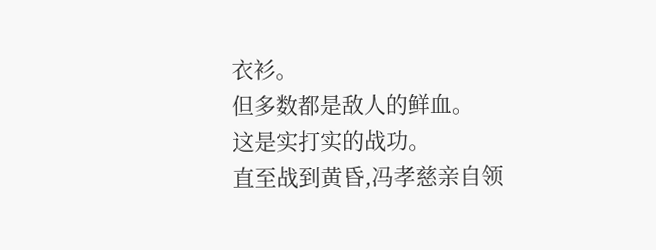衣衫。
但多数都是敌人的鲜血。
这是实打实的战功。
直至战到黄昏,冯孝慈亲自领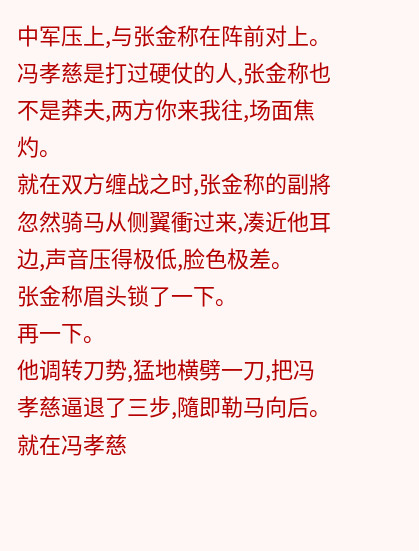中军压上,与张金称在阵前对上。
冯孝慈是打过硬仗的人,张金称也不是莽夫,两方你来我往,场面焦灼。
就在双方缠战之时,张金称的副將忽然骑马从侧翼衝过来,凑近他耳边,声音压得极低,脸色极差。
张金称眉头锁了一下。
再一下。
他调转刀势,猛地横劈一刀,把冯孝慈逼退了三步,隨即勒马向后。
就在冯孝慈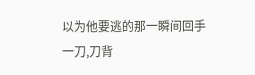以为他要逃的那一瞬间回手一刀,刀背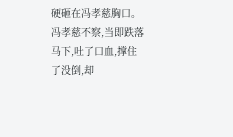硬砸在冯孝慈胸口。
冯孝慈不察,当即跌落马下,吐了口血,撑住了没倒,却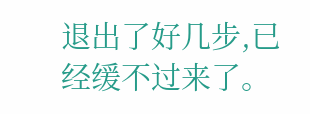退出了好几步,已经缓不过来了。